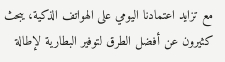مع تزايد اعتمادنا اليومي على الهواتف الذكية، يبحث كثيرون عن أفضل الطرق لتوفير البطارية لإطالة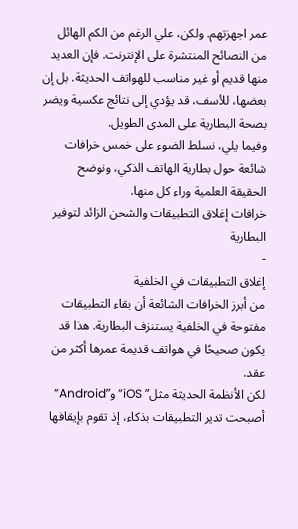عمر اجهزتهم. ولكن، علي الرغم من الكم الهائل من النصائح المنتشرة على الإنترنت. فإن العديد منها قديم أو غير مناسب للهواتف الحديثة. بل إن بعضها، للأسف، قد يؤدي إلى نتائج عكسية ويضر بصحة البطارية على المدى الطويل.
وفيما يلي، نسلط الضوء على خمس خرافات شائعة حول بطارية الهاتف الذكي، ونوضح الحقيقة العلمية وراء كل منها.
خرافات إغلاق التطبيقات والشحن الزائد لتوفير البطارية
-
إغلاق التطبيقات في الخلفية
من أبرز الخرافات الشائعة أن بقاء التطبيقات مفتوحة في الخلفية يستنزف البطارية. هذا قد يكون صحيحًا في هواتف قديمة عمرها أكثر من عقد.
لكن الأنظمة الحديثة مثل” iOS” و”Android” أصبحت تدير التطبيقات بذكاء، إذ تقوم بإيقافها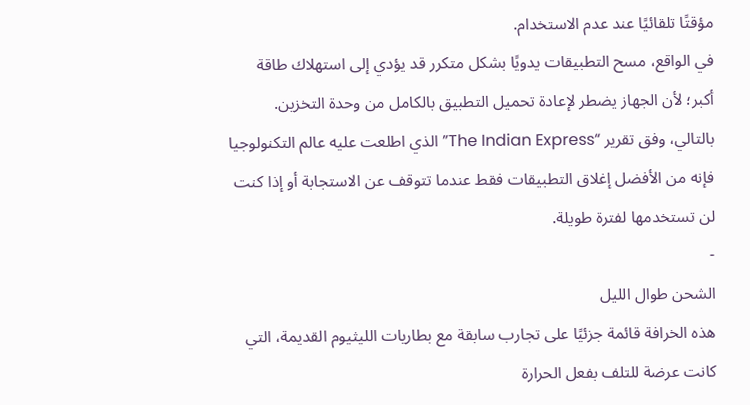مؤقتًا تلقائيًا عند عدم الاستخدام.
في الواقع، مسح التطبيقات يدويًا بشكل متكرر قد يؤدي إلى استهلاك طاقة أكبر؛ لأن الجهاز يضطر لإعادة تحميل التطبيق بالكامل من وحدة التخزين.
بالتالي، وفق تقرير “The Indian Express” الذي اطلعت عليه عالم التكنولوجيا فإنه من الأفضل إغلاق التطبيقات فقط عندما تتوقف عن الاستجابة أو إذا كنت لن تستخدمها لفترة طويلة.
-
الشحن طوال الليل
هذه الخرافة قائمة جزئيًا على تجارب سابقة مع بطاريات الليثيوم القديمة، التي كانت عرضة للتلف بفعل الحرارة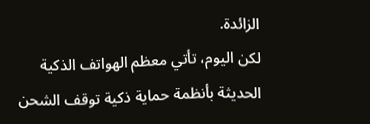الزائدة.
لكن اليوم، تأتي معظم الهواتف الذكية الحديثة بأنظمة حماية ذكية توقف الشحن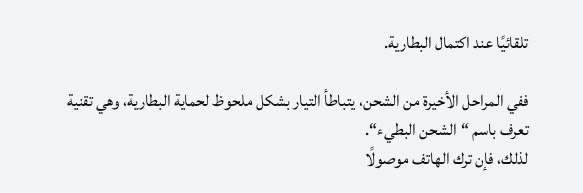تلقائيًا عند اكتمال البطارية.

ففي المراحل الأخيرة من الشحن، يتباطأ التيار بشكل ملحوظ لحماية البطارية، وهي تقنية تعرف باسم “الشحن البطيء“.
لذلك، فإن ترك الهاتف موصولًا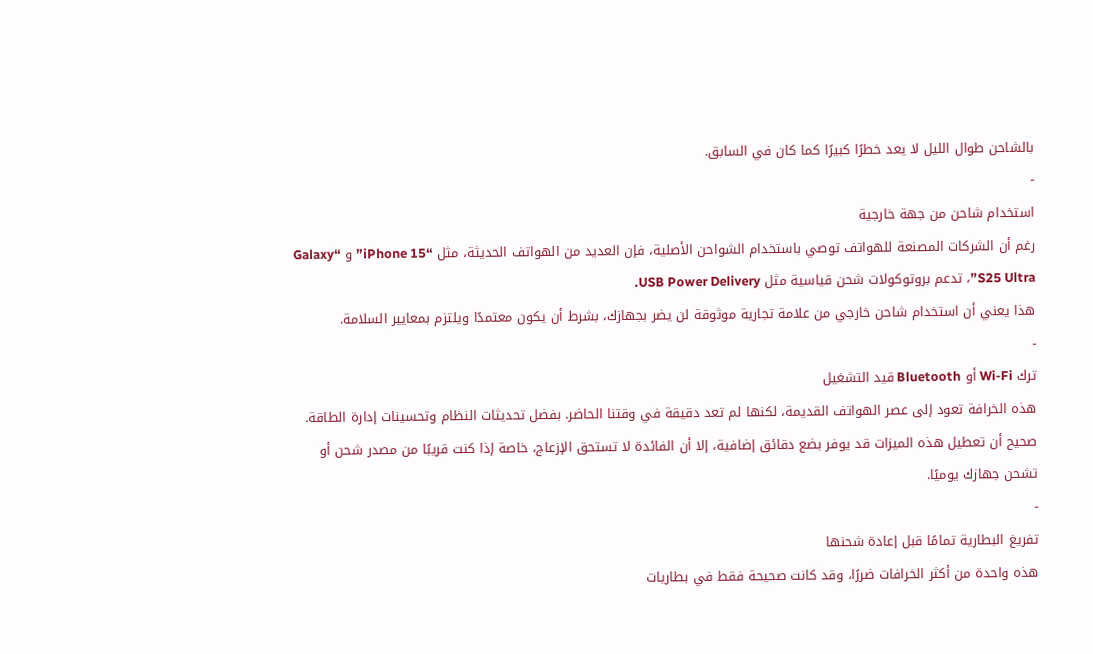بالشاحن طوال الليل لا يعد خطرًا كبيرًا كما كان في السابق.
-
استخدام شاحن من جهة خارجية
رغم أن الشركات المصنعة للهواتف توصي باستخدام الشواحن الأصلية، فإن العديد من الهواتف الحديثة، مثل “iPhone 15” و “Galaxy S25 Ultra”، تدعم بروتوكولات شحن قياسية مثل USB Power Delivery.
هذا يعني أن استخدام شاحن خارجي من علامة تجارية موثوقة لن يضر بجهازك، بشرط أن يكون معتمدًا ويلتزم بمعايير السلامة.
-
ترك Wi-Fi أو Bluetooth قيد التشغيل
هذه الخرافة تعود إلى عصر الهواتف القديمة، لكنها لم تعد دقيقة في وقتنا الحاضر. بفضل تحديثات النظام وتحسينات إدارة الطاقة.
صحيح أن تعطيل هذه الميزات قد يوفر بضع دقائق إضافية، إلا أن الفائدة لا تستحق الإزعاج، خاصة إذا كنت قريبًا من مصدر شحن أو تشحن جهازك يوميًا.
-
تفريغ البطارية تمامًا قبل إعادة شحنها
هذه واحدة من أكثر الخرافات ضررًا، وقد كانت صحيحة فقط في بطاريات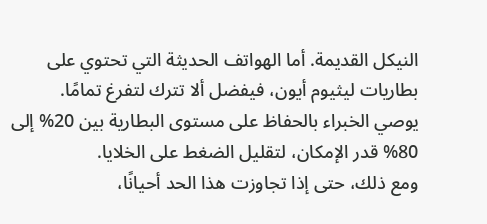النيكل القديمة. أما الهواتف الحديثة التي تحتوي على بطاريات ليثيوم أيون، فيفضل ألا تترك لتفرغ تمامًا.
يوصي الخبراء بالحفاظ على مستوى البطارية بين 20% إلى 80% قدر الإمكان، لتقليل الضغط على الخلايا.
ومع ذلك، حتى إذا تجاوزت هذا الحد أحيانًا،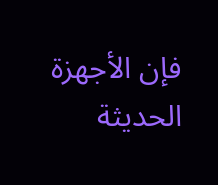فإن الأجهزة الحديثة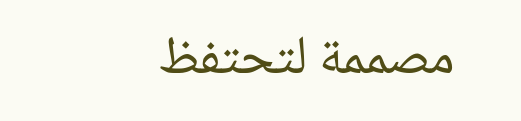مصممة لتحتفظ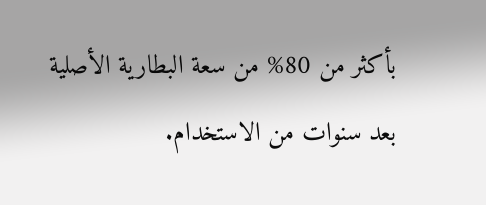بأكثر من 80% من سعة البطارية الأصلية بعد سنوات من الاستخدام.